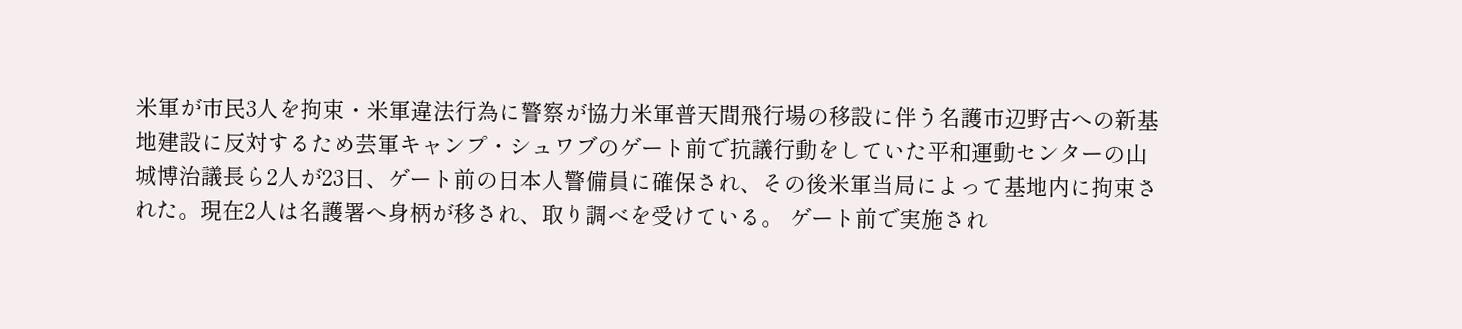米軍が市民3人を拘束・米軍違法行為に警察が協力米軍普天間飛行場の移設に伴う名護市辺野古への新基地建設に反対するため芸軍キャンプ・シュワブのゲート前で抗議行動をしていた平和運動センターの山城博治議長ら2人が23日、ゲート前の日本人警備員に確保され、その後米軍当局によって基地内に拘束された。現在2人は名護署へ身柄が移され、取り調べを受けている。 ゲート前で実施され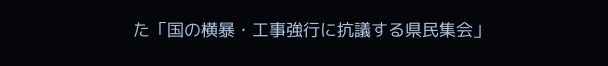た「国の横暴・工事強行に抗議する県民集会」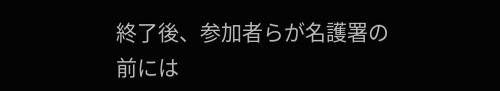終了後、参加者らが名護署の前には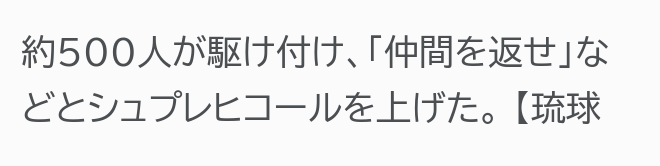約500人が駆け付け、「仲間を返せ」などとシュプレヒコールを上げた。 【琉球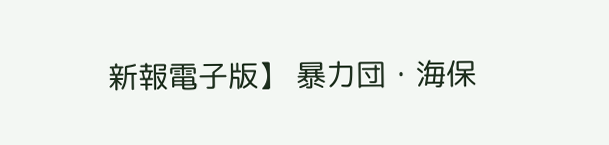新報電子版】 暴力団・海保